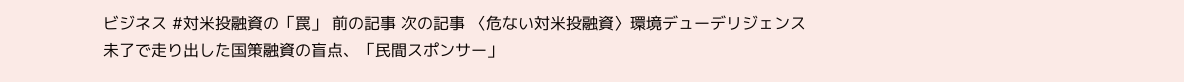ビジネス #対米投融資の「罠」 前の記事 次の記事 〈危ない対米投融資〉環境デューデリジェンス未了で走り出した国策融資の盲点、「民間スポンサー」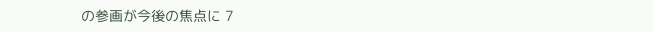の参画が今後の焦点に 7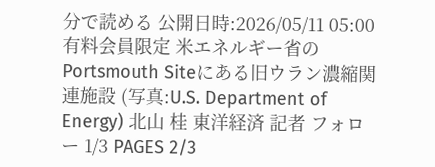分で読める 公開日時:2026/05/11 05:00 有料会員限定 米エネルギー省のPortsmouth Siteにある旧ウラン濃縮関連施設 (写真:U.S. Department of Energy) 北山 桂 東洋経済 記者 フォロー 1/3 PAGES 2/3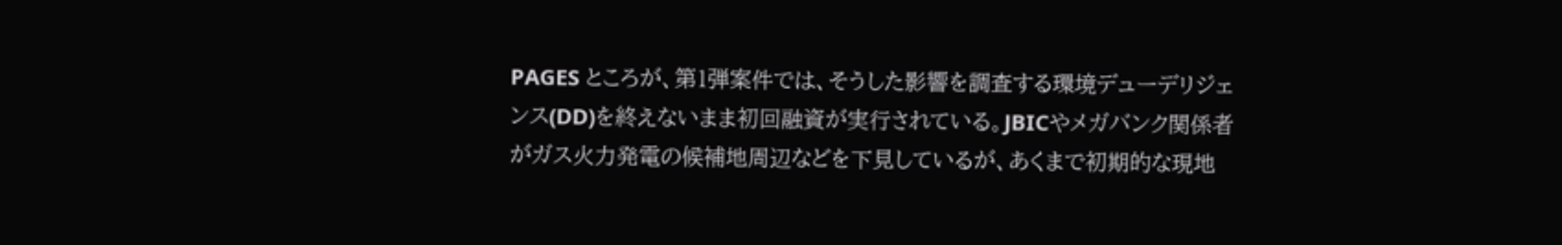PAGES ところが、第1弾案件では、そうした影響を調査する環境デューデリジェンス(DD)を終えないまま初回融資が実行されている。JBICやメガバンク関係者がガス火力発電の候補地周辺などを下見しているが、あくまで初期的な現地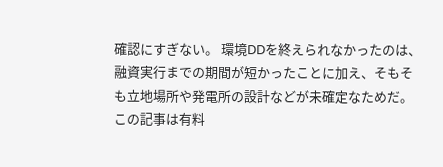確認にすぎない。 環境DDを終えられなかったのは、融資実行までの期間が短かったことに加え、そもそも立地場所や発電所の設計などが未確定なためだ。 この記事は有料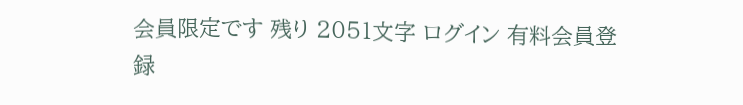会員限定です 残り 2051文字 ログイン 有料会員登録